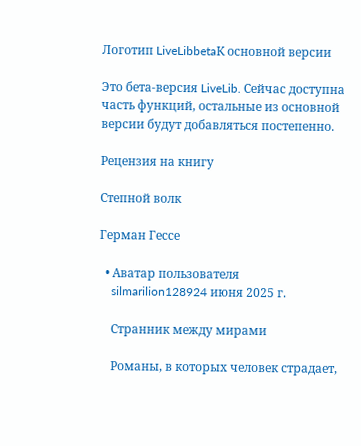Логотип LiveLibbetaК основной версии

Это бета-версия LiveLib. Сейчас доступна часть функций, остальные из основной версии будут добавляться постепенно.

Рецензия на книгу

Степной волк

Герман Гессе

  • Аватар пользователя
    silmarilion128924 июня 2025 г.

    Странник между мирами

    Романы, в которых человек страдает,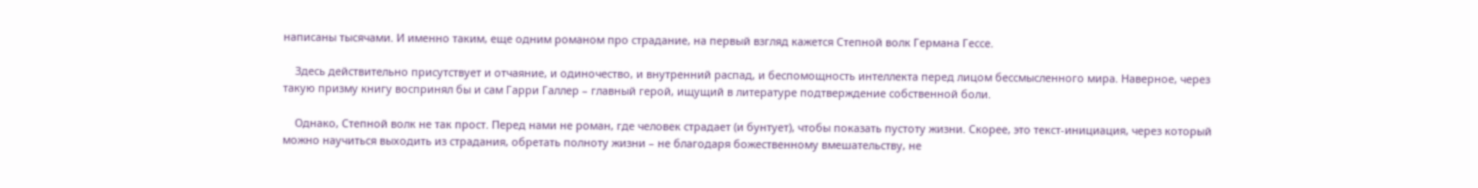написаны тысячами. И именно таким, еще одним романом про страдание, на первый взгляд кажется Степной волк Германа Гессе.

    Здесь действительно присутствует и отчаяние, и одиночество, и внутренний распад, и беспомощность интеллекта перед лицом бессмысленного мира. Наверное, через такую призму книгу воспринял бы и сам Гарри Галлер – главный герой, ищущий в литературе подтверждение собственной боли.

    Однако, Степной волк не так прост. Перед нами не роман, где человек страдает (и бунтует), чтобы показать пустоту жизни. Скорее, это текст-инициация, через который можно научиться выходить из страдания, обретать полноту жизни – не благодаря божественному вмешательству, не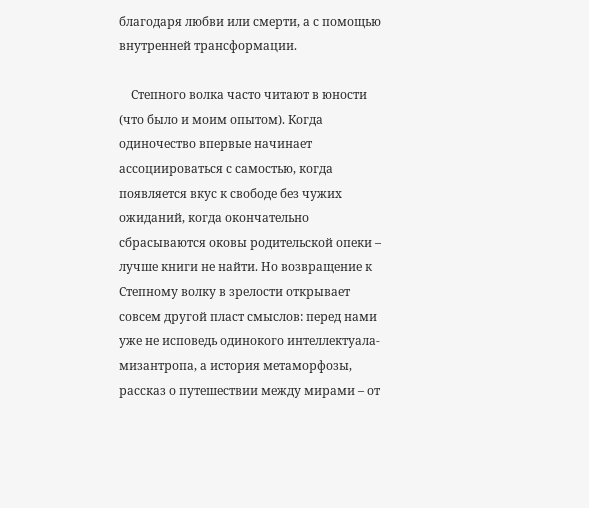благодаря любви или смерти, а с помощью внутренней трансформации.

    Степного волка часто читают в юности (что было и моим опытом). Когда одиночество впервые начинает ассоциироваться с самостью, когда появляется вкус к свободе без чужих ожиданий, когда окончательно сбрасываются оковы родительской опеки – лучше книги не найти. Но возвращение к Степному волку в зрелости открывает совсем другой пласт смыслов: перед нами уже не исповедь одинокого интеллектуала-мизантропа, а история метаморфозы, рассказ о путешествии между мирами – от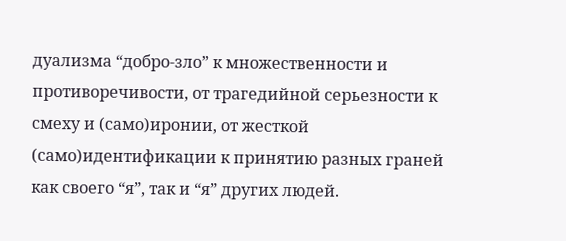дуализма “добро-зло” к множественности и противоречивости, от трагедийной серьезности к смеху и (само)иронии, от жесткой (само)идентификации к принятию разных граней как своего “я”, так и “я” других людей.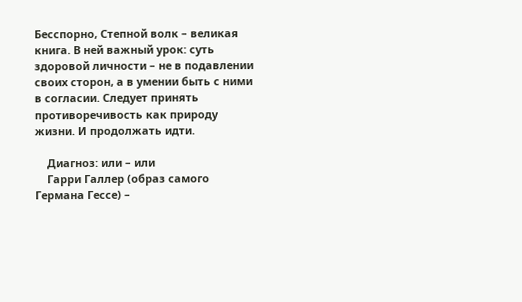Бесспорно, Степной волк – великая книга. В ней важный урок: суть здоровой личности – не в подавлении своих сторон, а в умении быть с ними в согласии. Следует принять противоречивость как природу жизни. И продолжать идти.

    Диагноз: или – или
    Гарри Галлер (образ самого Германа Гессе) –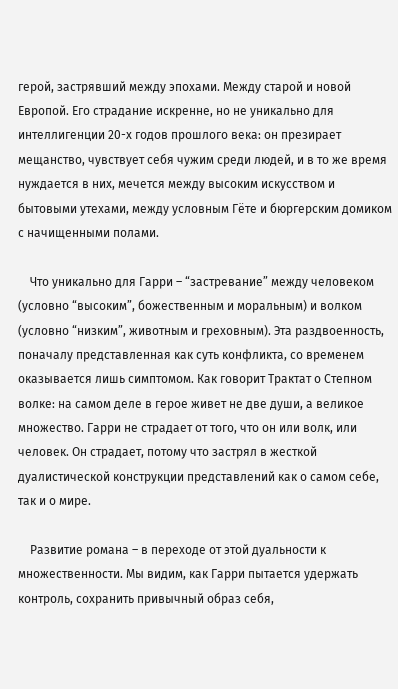герой, застрявший между эпохами. Между старой и новой Европой. Его страдание искренне, но не уникально для интеллигенции 20-х годов прошлого века: он презирает мещанство, чувствует себя чужим среди людей, и в то же время нуждается в них, мечется между высоким искусством и бытовыми утехами, между условным Гёте и бюргерским домиком с начищенными полами.

    Что уникально для Гарри – “застревание” между человеком (условно “высоким”, божественным и моральным) и волком (условно “низким”, животным и греховным). Эта раздвоенность, поначалу представленная как суть конфликта, со временем оказывается лишь симптомом. Как говорит Трактат о Степном волке: на самом деле в герое живет не две души, а великое множество. Гарри не страдает от того, что он или волк, или человек. Он страдает, потому что застрял в жесткой дуалистической конструкции представлений как о самом себе, так и о мире.

    Развитие романа – в переходе от этой дуальности к множественности. Мы видим, как Гарри пытается удержать контроль, сохранить привычный образ себя,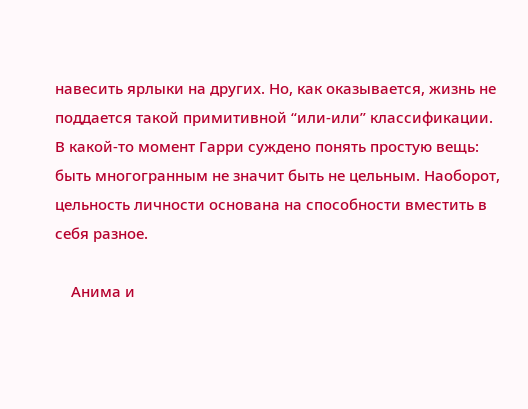навесить ярлыки на других. Но, как оказывается, жизнь не поддается такой примитивной “или-или” классификации. В какой-то момент Гарри суждено понять простую вещь: быть многогранным не значит быть не цельным. Наоборот, цельность личности основана на способности вместить в себя разное.

    Анима и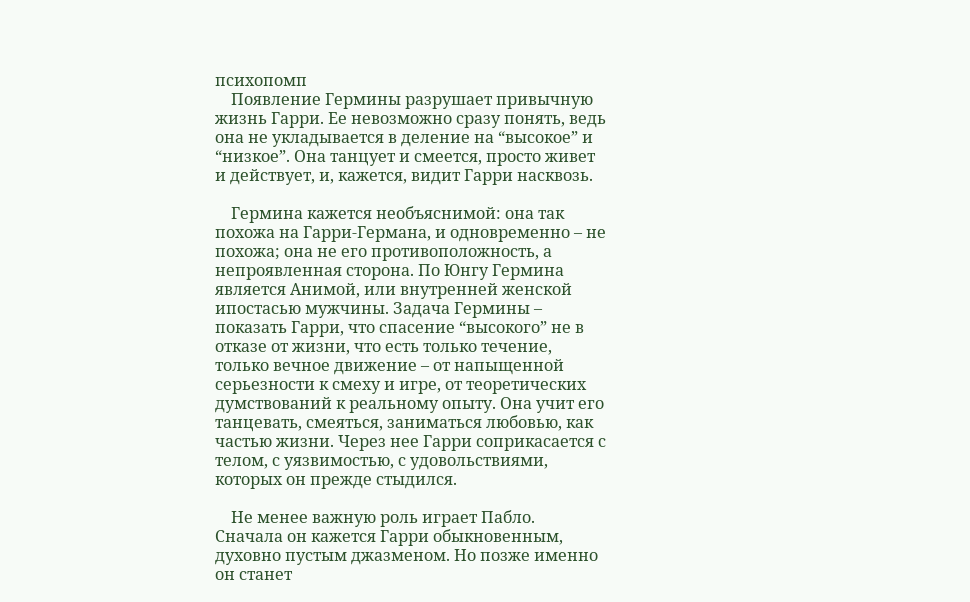психопомп
    Появление Гермины разрушает привычную жизнь Гарри. Ее невозможно сразу понять, ведь она не укладывается в деление на “высокое” и “низкое”. Она танцует и смеется, просто живет и действует, и, кажется, видит Гарри насквозь.

    Гермина кажется необъяснимой: она так похожа на Гарри-Германа, и одновременно – не похожа; она не его противоположность, а непроявленная сторона. По Юнгу Гермина является Анимой, или внутренней женской ипостасью мужчины. Задача Гермины – показать Гарри, что спасение “высокого” не в отказе от жизни, что есть только течение, только вечное движение – от напыщенной серьезности к смеху и игре, от теоретических думствований к реальному опыту. Она учит его танцевать, смеяться, заниматься любовью, как частью жизни. Через нее Гарри соприкасается с телом, с уязвимостью, с удовольствиями, которых он прежде стыдился.

    Не менее важную роль играет Пабло. Сначала он кажется Гарри обыкновенным, духовно пустым джазменом. Но позже именно он станет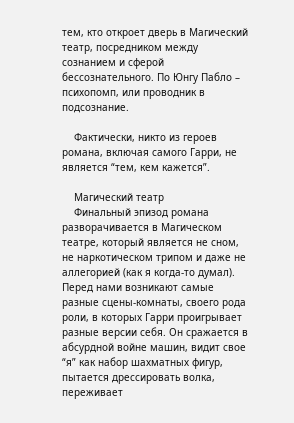тем, кто откроет дверь в Магический театр, посредником между сознанием и сферой бессознательного. По Юнгу Пабло – психопомп, или проводник в подсознание.

    Фактически, никто из героев романа, включая самого Гарри, не является “тем, кем кажется”.

    Магический театр
    Финальный эпизод романа разворачивается в Магическом театре, который является не сном, не наркотическом трипом и даже не аллегорией (как я когда-то думал). Перед нами возникают самые разные сцены-комнаты, своего рода роли, в которых Гарри проигрывает разные версии себя. Он сражается в абсурдной войне машин, видит свое “я” как набор шахматных фигур, пытается дрессировать волка, переживает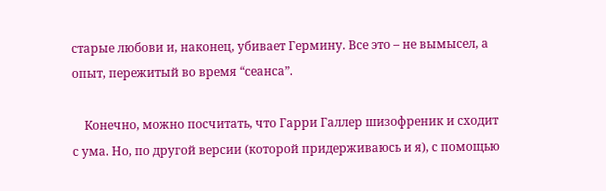старые любови и, наконец, убивает Гермину. Все это – не вымысел, а опыт, пережитый во время “сеанса”.

    Конечно, можно посчитать, что Гарри Галлер шизофреник и сходит с ума. Но, по другой версии (которой придерживаюсь и я), с помощью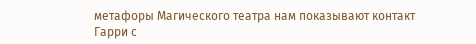метафоры Магического театра нам показывают контакт Гарри с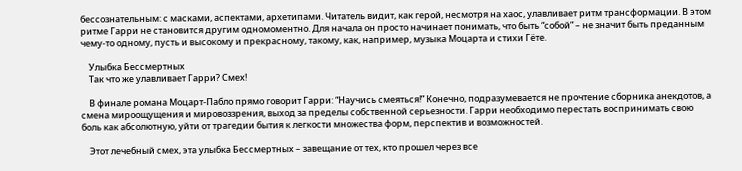бессознательным: с масками, аспектами, архетипами. Читатель видит, как герой, несмотря на хаос, улавливает ритм трансформации. В этом ритме Гарри не становится другим одномоментно. Для начала он просто начинает понимать, что быть “собой” – не значит быть преданным чему-то одному, пусть и высокому и прекрасному, такому, как, например, музыка Моцарта и стихи Гёте.

    Улыбка Бессмертных
    Так что же улавливает Гарри? Смех!

    В финале романа Моцарт-Пабло прямо говорит Гарри: “Научись смеяться!” Конечно, подразумевается не прочтение сборника анекдотов, а смена мироощущения и мировоззрения, выход за пределы собственной серьезности. Гарри необходимо перестать воспринимать свою боль как абсолютную, уйти от трагедии бытия к легкости множества форм, перспектив и возможностей.

    Этот лечебный смех, эта улыбка Бессмертных – завещание от тех, кто прошел через все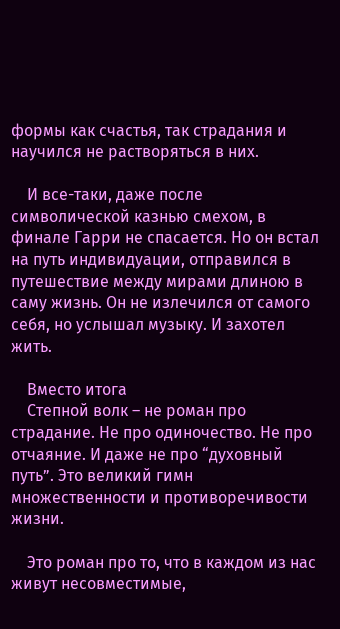формы как счастья, так страдания и научился не растворяться в них.

    И все-таки, даже после символической казнью смехом, в финале Гарри не спасается. Но он встал на путь индивидуации, отправился в путешествие между мирами длиною в саму жизнь. Он не излечился от самого себя, но услышал музыку. И захотел жить.

    Вместо итога
    Степной волк – не роман про страдание. Не про одиночество. Не про отчаяние. И даже не про “духовный путь”. Это великий гимн множественности и противоречивости жизни.

    Это роман про то, что в каждом из нас живут несовместимые,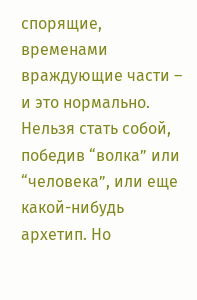спорящие, временами враждующие части – и это нормально. Нельзя стать собой, победив “волка” или “человека”, или еще какой-нибудь архетип. Но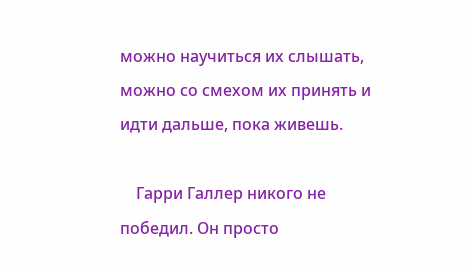можно научиться их слышать, можно со смехом их принять и идти дальше, пока живешь.

    Гарри Галлер никого не победил. Он просто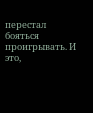перестал бояться проигрывать. И это,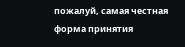пожалуй, самая честная форма принятия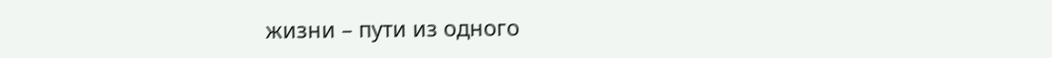жизни – пути из одного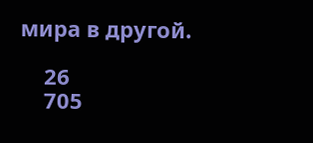мира в другой.

    26
    705